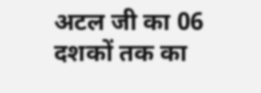अटल जी का 06 दशकों तक का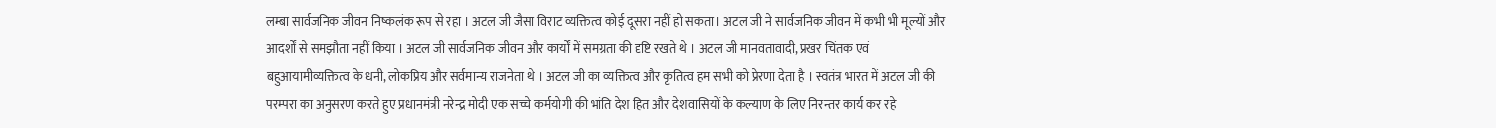लम्बा सार्वजनिक जीवन निष्कलंक रूप से रहा । अटल जी जैसा विराट व्यक्तित्व कोई दूसरा नहीं हो सकता। अटल जी ने सार्वजनिक जीवन में कभी भी मूल्यों और आदर्शों से समझौता नहीं किया । अटल जी सार्वजनिक जीवन और कार्यों में समग्रता की दृष्टि रखते थे । अटल जी मानवतावादी, प्रखर चिंतक एवं बहुआयामीव्यक्तित्व के धनी, लोकप्रिय और सर्वमान्य राजनेता थे । अटल जी का व्यक्तित्व और कृतित्व हम सभी को प्रेरणा देता है । स्वतंत्र भारत में अटल जी की परम्परा का अनुसरण करते हुए प्रधानमंत्री नरेन्द्र मोदी एक सच्चे कर्मयोगी की भांति देश हित और देशवासियों के कल्याण के लिए निरन्तर कार्य कर रहे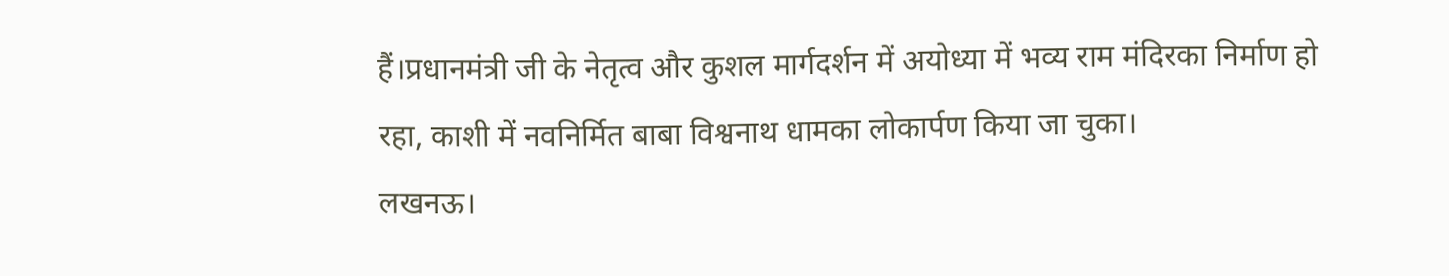हैं।प्रधानमंत्री जी के नेतृत्व और कुशल मार्गदर्शन में अयोध्या में भव्य राम मंदिरका निर्माण हो रहा, काशी में नवनिर्मित बाबा विश्वनाथ धामका लोकार्पण किया जा चुका।
लखनऊ।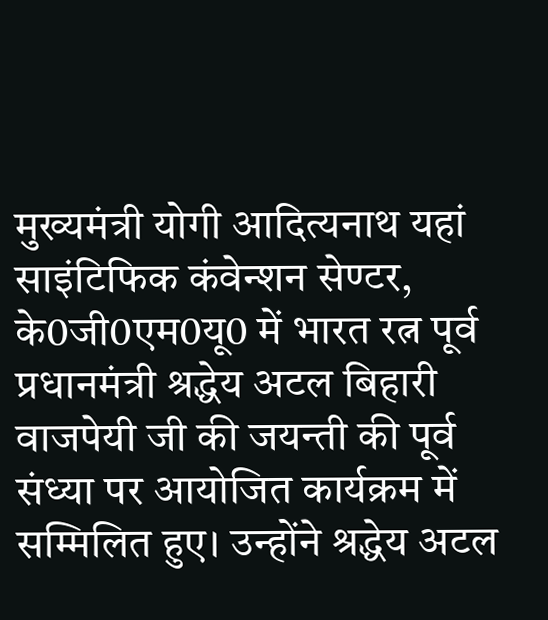मुख्यमंत्री योगी आदित्यनाथ यहां साइंटिफिक कंवेन्शन सेण्टर, के0जी0एम0यू0 में भारत रत्न पूर्व प्रधानमंत्री श्रद्धेय अटल बिहारी वाजपेयी जी की जयन्ती की पूर्व संध्या पर आयोजित कार्यक्रम में सम्मिलित हुए। उन्होंने श्रद्धेय अटल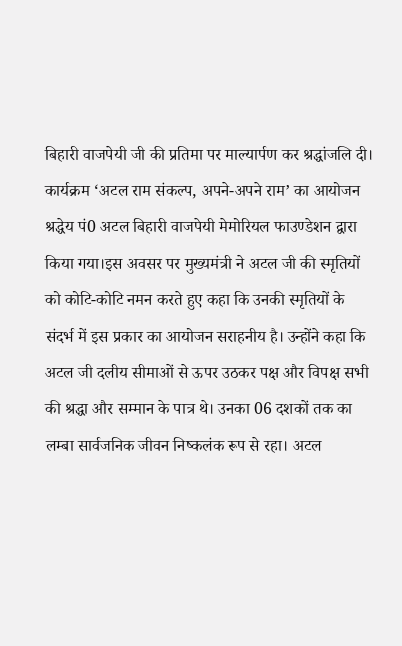बिहारी वाजपेयी जी की प्रतिमा पर माल्यार्पण कर श्रद्धांजलि दी। कार्यक्रम ‘अटल राम संकल्प, अपने-अपने राम’ का आयोजन श्रद्धेय पं0 अटल बिहारी वाजपेयी मेमोरियल फाउण्डेशन द्वारा किया गया।इस अवसर पर मुख्यमंत्री ने अटल जी की स्मृतियों को कोटि-कोटि नमन करते हुए कहा कि उनकी स्मृतियों के संदर्भ में इस प्रकार का आयोजन सराहनीय है। उन्होंने कहा कि अटल जी दलीय सीमाओं से ऊपर उठकर पक्ष और विपक्ष सभी की श्रद्धा और सम्मान के पात्र थे। उनका 06 दशकों तक का लम्बा सार्वजनिक जीवन निष्कलंक रूप से रहा। अटल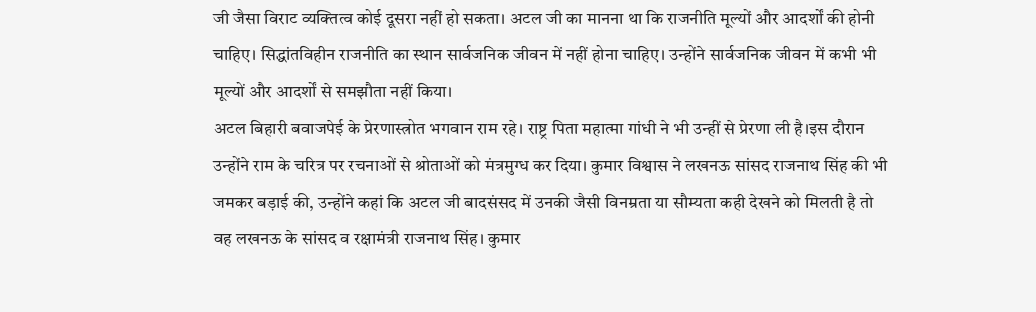जी जैसा विराट व्यक्तित्व कोई दूसरा नहीं हो सकता। अटल जी का मानना था कि राजनीति मूल्यों और आदर्शों की होनी चाहिए। सिद्धांतविहीन राजनीति का स्थान सार्वजनिक जीवन में नहीं होना चाहिए। उन्होंने सार्वजनिक जीवन में कभी भी मूल्यों और आदर्शों से समझौता नहीं किया।
अटल बिहारी बवाजपेई के प्रेरणास्त्रोत भगवान राम रहे। राष्ट्र पिता महात्मा गांधी ने भी उन्हीं से प्रेरणा ली है।इस दौरान उन्होंने राम के चरित्र पर रचनाओं से श्रोताओं को मंत्रमुग्ध कर दिया। कुमार विश्वास ने लखनऊ सांसद राजनाथ सिंह की भी जमकर बड़ाई की, उन्होंने कहां कि अटल जी बादसंसद में उनकी जैसी विनम्रता या सौम्यता कही देखने को मिलती है तो वह लखनऊ के सांसद व रक्षामंत्री राजनाथ सिंह। कुमार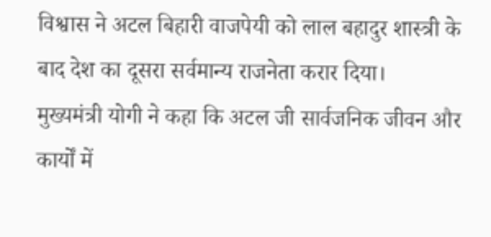विश्वास ने अटल बिहारी वाजपेयी को लाल बहादुर शास्त्री के बाद देश का दूसरा सर्वमान्य राजनेता करार दिया।
मुख्यमंत्री योगी ने कहा कि अटल जी सार्वजनिक जीवन और कार्यों में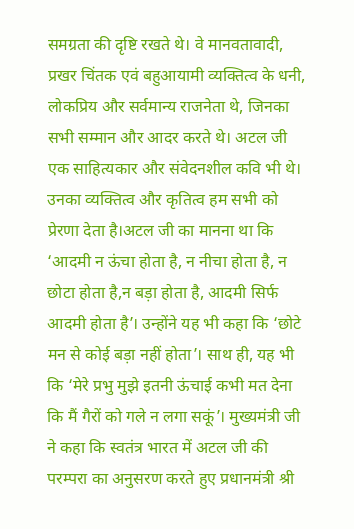समग्रता की दृष्टि रखते थे। वे मानवतावादी, प्रखर चिंतक एवं बहुआयामी व्यक्तित्व के धनी, लोकप्रिय और सर्वमान्य राजनेता थे, जिनका सभी सम्मान और आदर करते थे। अटल जी एक साहित्यकार और संवेदनशील कवि भी थे। उनका व्यक्तित्व और कृतित्व हम सभी को प्रेरणा देता है।अटल जी का मानना था कि ‘आदमी न ऊंचा होता है, न नीचा होता है, न छोटा होता है,न बड़ा होता है, आदमी सिर्फ आदमी होता है’। उन्होंने यह भी कहा कि ‘छोटे मन से कोई बड़ा नहीं होता’। साथ ही, यह भी कि ‘मेरे प्रभु मुझे इतनी ऊंचाई कभी मत देना कि मैं गैरों को गले न लगा सकूं’। मुख्यमंत्री जी ने कहा कि स्वतंत्र भारत में अटल जी की परम्परा का अनुसरण करते हुए प्रधानमंत्री श्री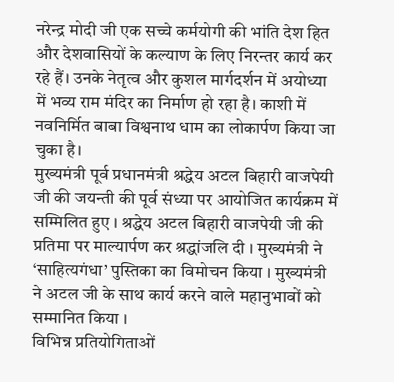नरेन्द्र मोदी जी एक सच्चे कर्मयोगी की भांति देश हित और देशवासियों के कल्याण के लिए निरन्तर कार्य कर रहे हैं। उनके नेतृत्व और कुशल मार्गदर्शन में अयोध्या में भव्य राम मंदिर का निर्माण हो रहा है। काशी में नवनिर्मित बाबा विश्वनाथ धाम का लोकार्पण किया जा चुका है।
मुख्यमंत्री पूर्व प्रधानमंत्री श्रद्धेय अटल बिहारी वाजपेयी जी की जयन्ती की पूर्व संध्या पर आयोजित कार्यक्रम में सम्मिलित हुए । श्रद्धेय अटल बिहारी वाजपेयी जी की प्रतिमा पर माल्यार्पण कर श्रद्धांजलि दी । मुख्यमंत्री ने ‘साहित्यगंधा’ पुस्तिका का विमोचन किया । मुख्यमंत्री ने अटल जी के साथ कार्य करने वाले महानुभावों को सम्मानित किया ।
विभिन्न प्रतियोगिताओं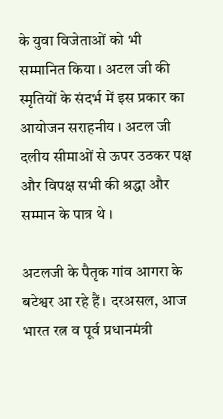के युवा विजेताओं को भी सम्मानित किया । अटल जी की स्मृतियों के संदर्भ में इस प्रकार का आयोजन सराहनीय । अटल जी दलीय सीमाओं से ऊपर उठकर पक्ष और विपक्ष सभी की श्रद्धा और सम्मान के पात्र थे ।

अटलजी के पैतृक गांव आगरा के बटेश्वर आ रहे हैं। दरअसल, आज भारत रत्न व पूर्व प्रधानमंत्री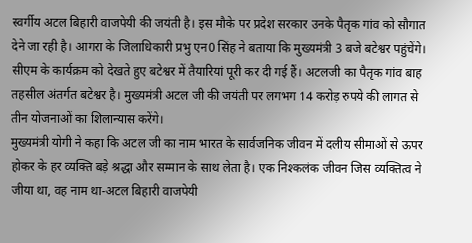स्वर्गीय अटल बिहारी वाजपेयी की जयंती है। इस मौके पर प्रदेश सरकार उनके पैतृक गांव को सौगात देने जा रही है। आगरा के जिलाधिकारी प्रभु एन0 सिंह ने बताया कि मुख्यमंत्री 3 बजे बटेश्वर पहुंचेंगे। सीएम के कार्यक्रम को देखते हुए बटेश्वर में तैयारियां पूरी कर दी गई हैं। अटलजी का पैतृक गांव बाह तहसील अंतर्गत बटेश्वर है। मुख्यमंत्री अटल जी की जयंती पर लगभग 14 करोड़ रुपये की लागत से तीन योजनाओं का शिलान्यास करेंगे।
मुख्यमंत्री योगी ने कहा कि अटल जी का नाम भारत के सार्वजनिक जीवन में दलीय सीमाओं से ऊपर होकर के हर व्यक्ति बड़े श्रद्धा और सम्मान के साथ लेता है। एक निश्कलंक जीवन जिस व्यक्तित्व ने जीया था, वह नाम था-अटल बिहारी वाजपेयी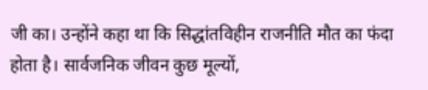जी का। उन्होंने कहा था कि सिद्धांतविहीन राजनीति मौत का फंदा होता है। सार्वजनिक जीवन कुछ मूल्यों,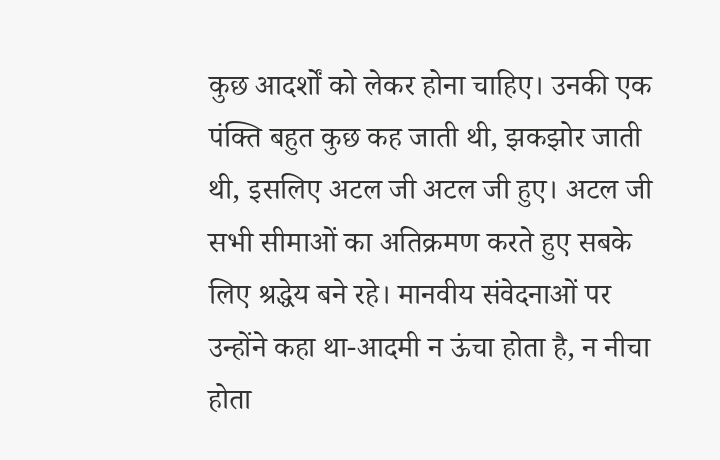कुछ आदर्शों को लेकर होना चाहिए। उनकी एक पंक्ति बहुत कुछ कह जाती थी, झकझोर जाती थी, इसलिए अटल जी अटल जी हुए। अटल जी सभी सीमाओं का अतिक्रमण करते हुए सबके लिए श्रद्धेय बने रहे। मानवीय संवेदनाओं पर उन्होंने कहा था-आदमी न ऊंचा होता है, न नीचा होता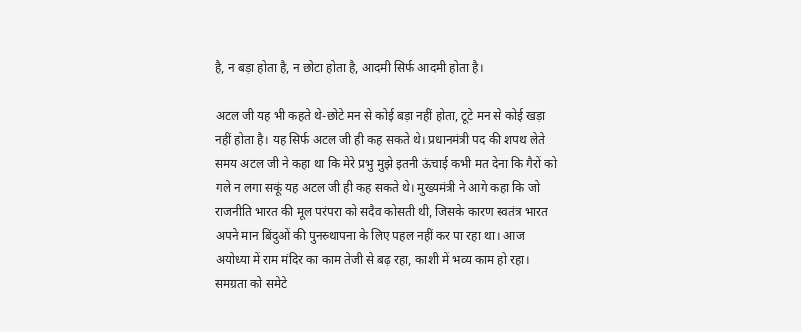है, न बड़ा होता है, न छोटा होता है, आदमी सिर्फ आदमी होता है।

अटल जी यह भी कहते थे-छोटे मन से कोई बड़ा नहीं होता, टूटे मन से कोई खड़ा नहीं होता है। यह सिर्फ अटल जी ही कह सकते थे। प्रधानमंत्री पद की शपथ लेते समय अटल जी ने कहा था कि मेरे प्रभु मुझे इतनी ऊंचाई कभी मत देना कि गैरों को गले न लगा सकूं यह अटल जी ही कह सकते थे। मुख्यमंत्री ने आगे कहा कि जो राजनीति भारत की मूल परंपरा को सदैव कोसती थी, जिसके कारण स्वतंत्र भारत अपने मान बिंदुओं की पुनस्र्थापना के लिए पहल नहीं कर पा रहा था। आज अयोध्या में राम मंदिर का काम तेजी से बढ़ रहा, काशी में भव्य काम हो रहा। समग्रता को समेटे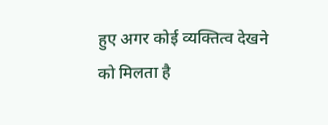हुए अगर कोई व्यक्तित्व देखने को मिलता है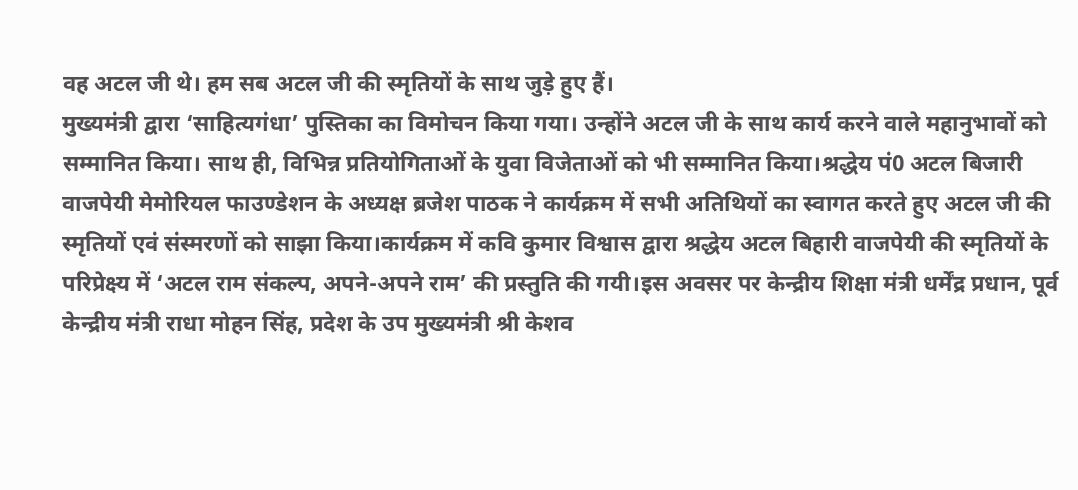वह अटल जी थे। हम सब अटल जी की स्मृतियों के साथ जुड़े हुए हैं।
मुख्यमंत्री द्वारा ‘साहित्यगंधा’ पुस्तिका का विमोचन किया गया। उन्होंने अटल जी के साथ कार्य करने वाले महानुभावों को सम्मानित किया। साथ ही, विभिन्न प्रतियोगिताओं के युवा विजेताओं को भी सम्मानित किया।श्रद्धेय पं0 अटल बिजारी वाजपेयी मेमोरियल फाउण्डेशन के अध्यक्ष ब्रजेश पाठक ने कार्यक्रम में सभी अतिथियों का स्वागत करते हुए अटल जी की स्मृतियों एवं संस्मरणों को साझा किया।कार्यक्रम में कवि कुमार विश्वास द्वारा श्रद्धेय अटल बिहारी वाजपेयी की स्मृतियों के परिप्रेक्ष्य में ‘अटल राम संकल्प, अपने-अपने राम’ की प्रस्तुति की गयी।इस अवसर पर केन्द्रीय शिक्षा मंत्री धर्मेंद्र प्रधान, पूर्व केन्द्रीय मंत्री राधा मोहन सिंह, प्रदेश के उप मुख्यमंत्री श्री केशव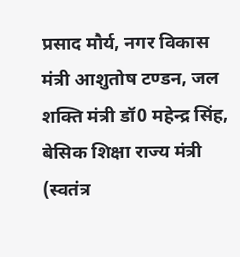प्रसाद मौर्य, नगर विकास मंत्री आशुतोष टण्डन, जल शक्ति मंत्री डॉ0 महेन्द्र सिंह, बेसिक शिक्षा राज्य मंत्री (स्वतंत्र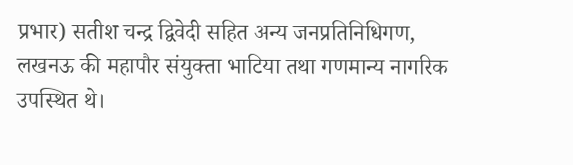प्रभार) सतीश चन्द्र द्विवेदी सहित अन्य जनप्रतिनिधिगण, लखनऊ की महापौर संयुक्ता भाटिया तथा गणमान्य नागरिक उपस्थित थे।